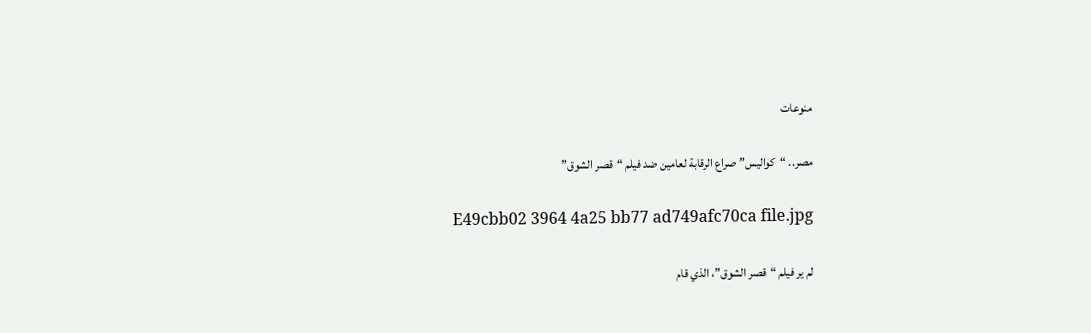منوعات

مصر.. “كواليس” صراع الرقابة لعامين ضد فيلم “قصر الشوق”

E49cbb02 3964 4a25 bb77 ad749afc70ca file.jpg

لم ير فيلم “قصر الشوق”، الذي قام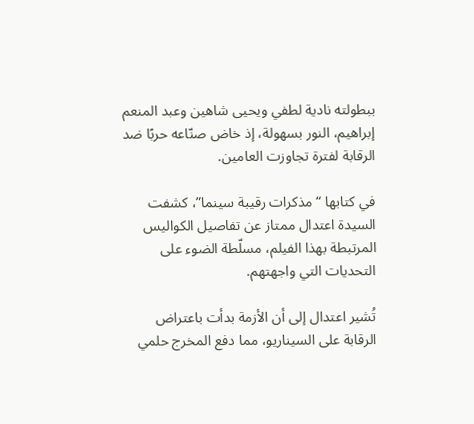ببطولته نادية لطفي ويحيى شاهين وعبد المنعم إبراهيم، النور بسهولة، إذ خاض صنّاعه حربًا ضد الرقابة لفترة تجاوزت العامين.

في كتابها “مذكرات رقيبة سينما”، كشفت السيدة اعتدال ممتاز عن تفاصيل الكواليس المرتبطة بهذا الفيلم، مسلّطة الضوء على التحديات التي واجهتهم.

تُشير اعتدال إلى أن الأزمة بدأت باعتراض الرقابة على السيناريو، مما دفع المخرج حلمي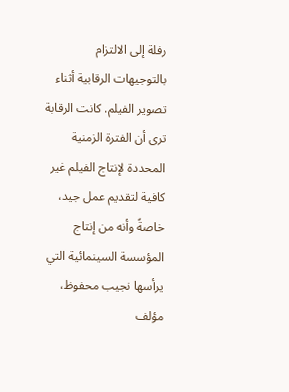رفلة إلى الالتزام بالتوجيهات الرقابية أثناء تصوير الفيلم. كانت الرقابة ترى أن الفترة الزمنية المحددة لإنتاج الفيلم غير كافية لتقديم عمل جيد، خاصةً وأنه من إنتاج المؤسسة السينمائية التي يرأسها نجيب محفوظ، مؤلف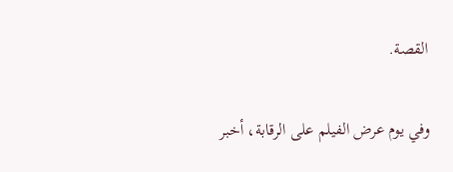القصة.

وفي يوم عرض الفيلم على الرقابة، أخبر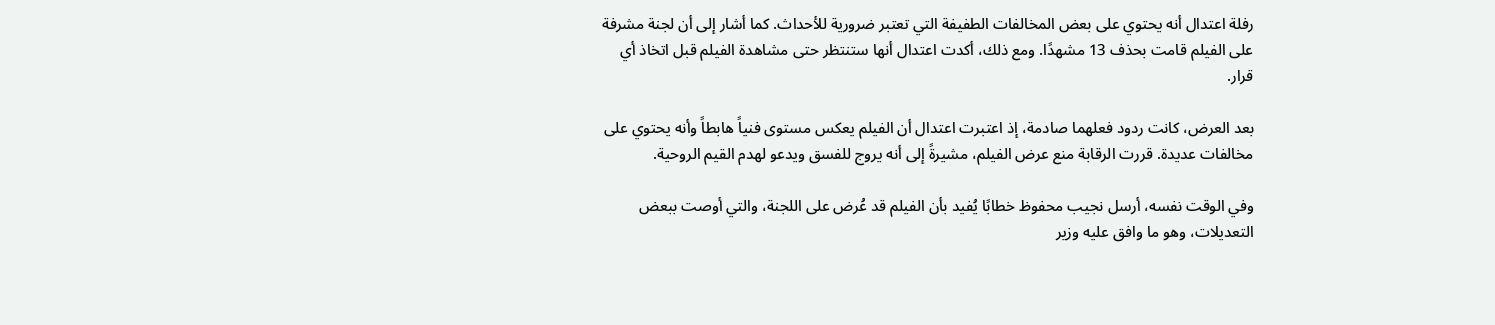رفلة اعتدال أنه يحتوي على بعض المخالفات الطفيفة التي تعتبر ضرورية للأحداث. كما أشار إلى أن لجنة مشرفة على الفيلم قامت بحذف 13 مشهدًا. ومع ذلك، أكدت اعتدال أنها ستنتظر حتى مشاهدة الفيلم قبل اتخاذ أي قرار.

بعد العرض، كانت ردود فعلهما صادمة، إذ اعتبرت اعتدال أن الفيلم يعكس مستوى فنياً هابطاً وأنه يحتوي على مخالفات عديدة. قررت الرقابة منع عرض الفيلم، مشيرةً إلى أنه يروج للفسق ويدعو لهدم القيم الروحية.

وفي الوقت نفسه، أرسل نجيب محفوظ خطابًا يُفيد بأن الفيلم قد عُرض على اللجنة، والتي أوصت ببعض التعديلات، وهو ما وافق عليه وزير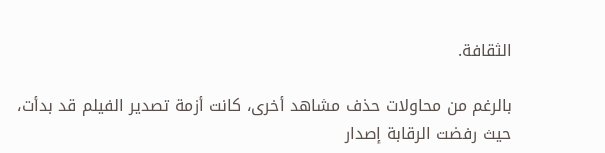الثقافة.

بالرغم من محاولات حذف مشاهد أخرى، كانت أزمة تصدير الفيلم قد بدأت، حيث رفضت الرقابة إصدار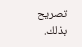تصريح بذلك.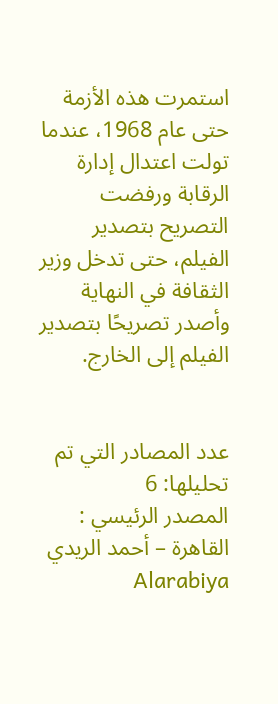استمرت هذه الأزمة حتى عام 1968، عندما تولت اعتدال إدارة الرقابة ورفضت التصريح بتصدير الفيلم، حتى تدخل وزير الثقافة في النهاية وأصدر تصريحًا بتصدير الفيلم إلى الخارج.


عدد المصادر التي تم تحليلها: 6
المصدر الرئيسي : القاهرة – أحمد الريدي Alarabiya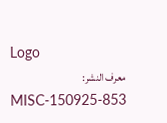Logo
معرف النشر: MISC-150925-853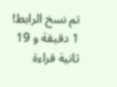تم نسخ الرابط!
1 دقيقة و 19 ثانية قراءة